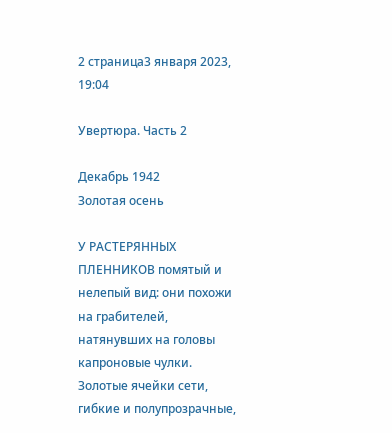2 страница3 января 2023, 19:04

Увертюра. Часть 2

Декабрь 1942
Золотая осень

У РАСТЕРЯННЫХ ПЛЕННИКОВ помятый и нелепый вид: они похожи на грабителей, натянувших на головы капроновые чулки. Золотые ячейки сети, гибкие и полупрозрачные,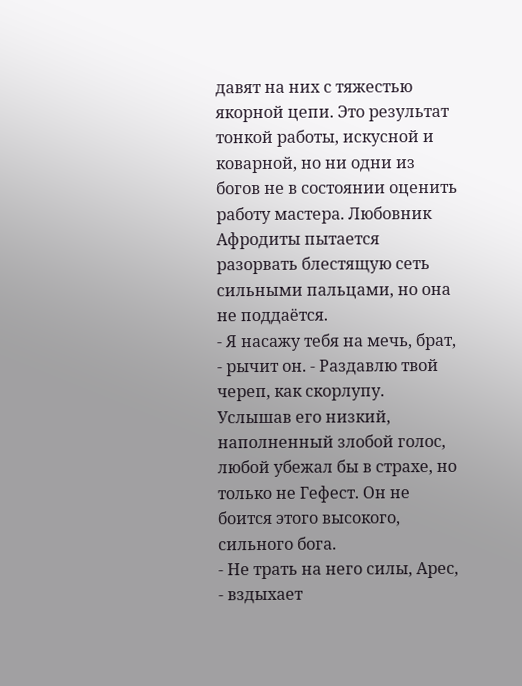давят на них с тяжестью якорной цепи. Это результат тонкой работы, искусной и коварной, но ни одни из богов не в состоянии оценить работу мастера. Любовник Афродиты пытается разорвать блестящую сеть сильными пальцами, но она не поддаётся.
- Я насажу тебя на мечь, брат, - рычит он. - Раздавлю твой череп, как скорлупу.
Услышав его низкий, наполненный злобой голос, любой убежал бы в страхе, но только не Гефест. Он не боится этого высокого, сильного бога.
- Не трать на него силы, Арес, - вздыхает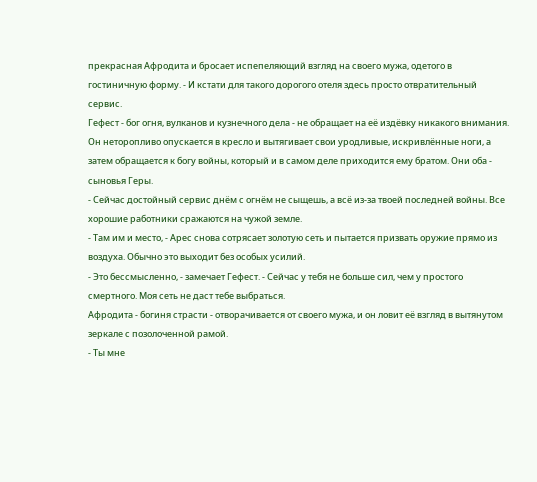прекрасная Афродита и бросает испепеляющий взгляд на своего мужа, одетого в гостиничную форму. - И кстати для такого дорогого отеля здесь просто отвратительный сервис.
Гефест - бог огня, вулканов и кузнечного дела - не обращает на её издёвку никакого внимания. Он неторопливо опускается в кресло и вытягивает свои уродливые, искривлённые ноги, а затем обращается к богу войны, который и в самом деле приходится ему братом. Они оба - сыновья Геры.
- Сейчас достойный сервис днём с огнём не сыщешь, а всё из-за твоей последней войны. Все хорошие работники сражаются на чужой земле.
- Там им и место, - Арес снова сотрясает золотую сеть и пытается призвать оружие прямо из воздуха. Обычно это выходит без особых усилий.
- Это бессмысленно, - замечает Гефест. - Сейчас у тебя не больше сил, чем у простого смертного. Моя сеть не даст тебе выбраться.
Афродита - богиня страсти - отворачивается от своего мужа, и он ловит её взгляд в вытянутом зеркале с позолоченной рамой.
- Ты мне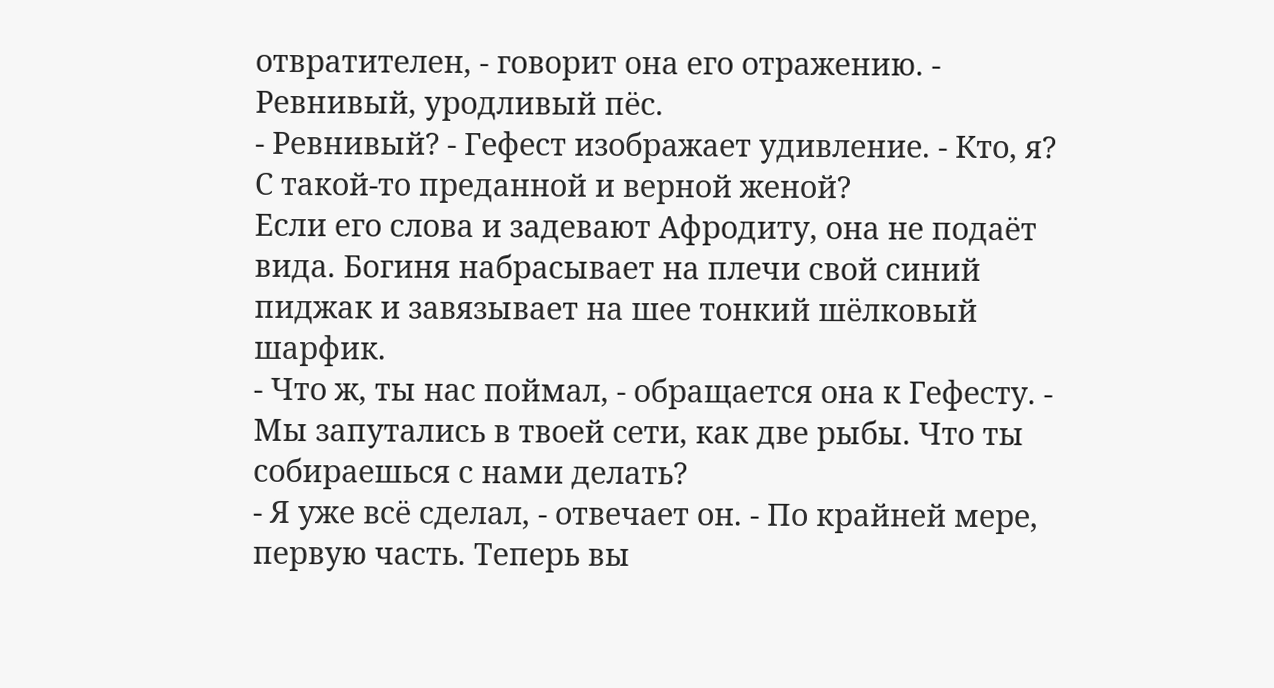отвратителен, - говорит она его отражению. - Ревнивый, уродливый пёс.
- Ревнивый? - Гефест изображает удивление. - Кто, я? С такой-то преданной и верной женой?
Если его слова и задевают Афродиту, она не подаёт вида. Богиня набрасывает на плечи свой синий пиджак и завязывает на шее тонкий шёлковый шарфик.
- Что ж, ты нас поймал, - обращается она к Гефесту. - Мы запутались в твоей сети, как две рыбы. Что ты собираешься с нами делать?
- Я уже всё сделал, - отвечает он. - По крайней мере, первую часть. Теперь вы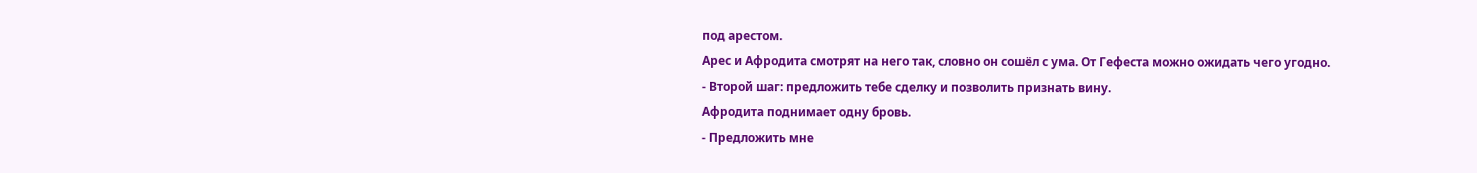под арестом.
Арес и Афродита смотрят на него так, словно он сошёл с ума. От Гефеста можно ожидать чего угодно.
- Второй шаг: предложить тебе сделку и позволить признать вину.
Афродита поднимает одну бровь.
- Предложить мне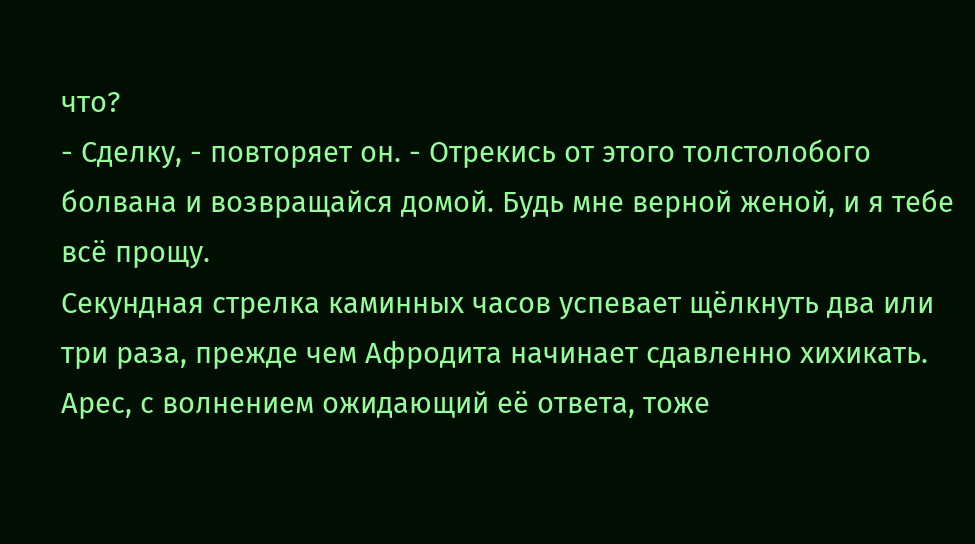что?
- Сделку, - повторяет он. - Отрекись от этого толстолобого болвана и возвращайся домой. Будь мне верной женой, и я тебе всё прощу.
Секундная стрелка каминных часов успевает щёлкнуть два или три раза, прежде чем Афродита начинает сдавленно хихикать. Арес, с волнением ожидающий её ответа, тоже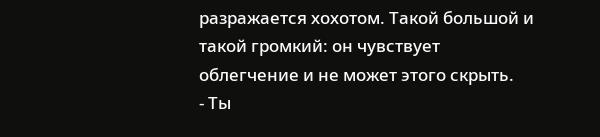разражается хохотом. Такой большой и такой громкий: он чувствует облегчение и не может этого скрыть.
- Ты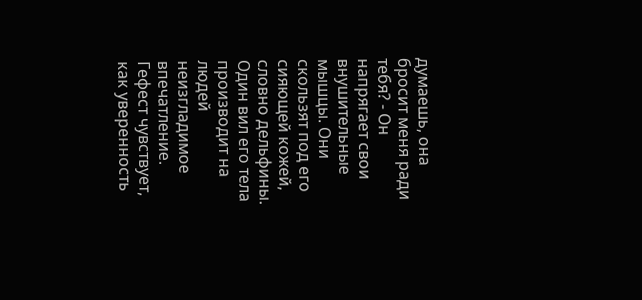думаешь, она бросит меня ради тебя? - Он напрягает свои внушительные мышцы. Они скользят под его сияющей кожей, словно дельфины. Один вил его тела производит на людей неизгладимое впечатление.
Гефест чувствует, как уверенность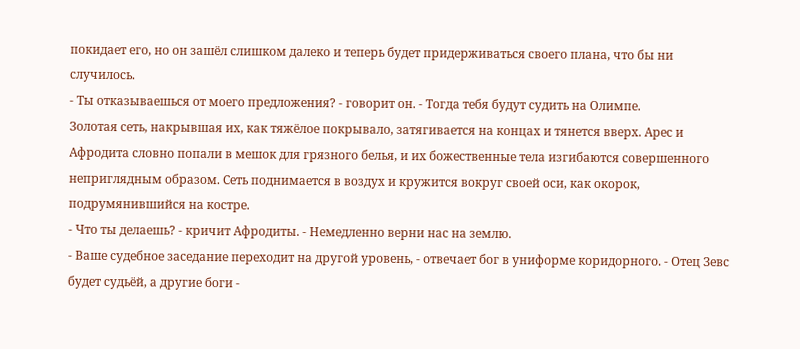покидает его, но он зашёл слишком далеко и теперь будет придерживаться своего плана, что бы ни случилось.
- Ты отказываешься от моего предложения? - говорит он. - Тогда тебя будут судить на Олимпе.
Золотая сеть, накрывшая их, как тяжёлое покрывало, затягивается на концах и тянется вверх. Арес и Афродита словно попали в мешок для грязного белья, и их божественные тела изгибаются совершенного неприглядным образом. Сеть поднимается в воздух и кружится вокруг своей оси, как окорок, подрумянившийся на костре.
- Что ты делаешь? - кричит Афродиты. - Немедленно верни нас на землю.
- Ваше судебное заседание переходит на другой уровень, - отвечает бог в униформе коридорного. - Отец Зевс будет судьёй, а другие боги -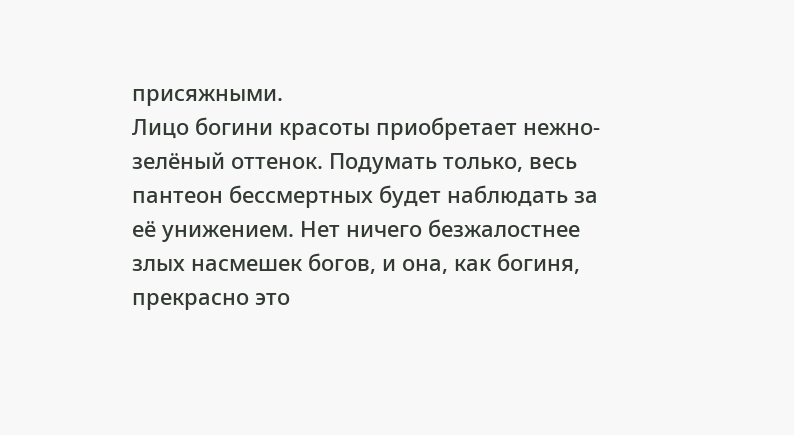присяжными.
Лицо богини красоты приобретает нежно-зелёный оттенок. Подумать только, весь пантеон бессмертных будет наблюдать за её унижением. Нет ничего безжалостнее злых насмешек богов, и она, как богиня, прекрасно это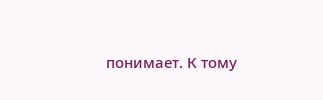понимает. К тому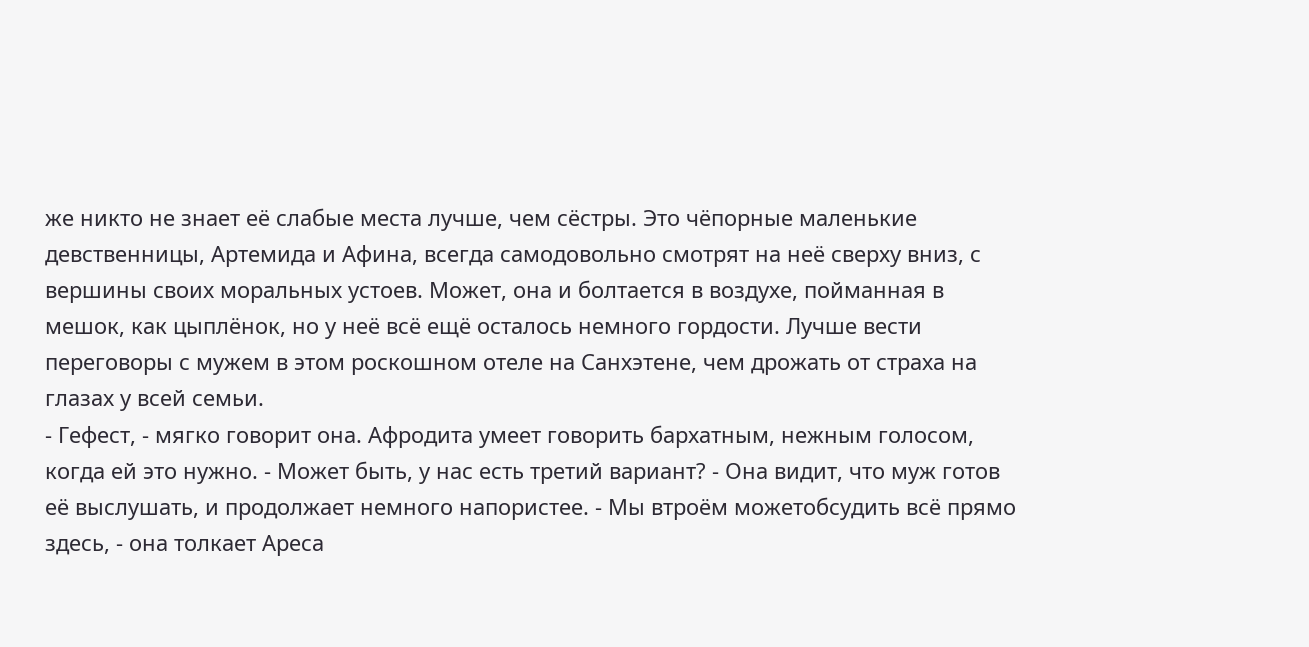же никто не знает её слабые места лучше, чем сёстры. Это чёпорные маленькие девственницы, Артемида и Афина, всегда самодовольно смотрят на неё сверху вниз, с вершины своих моральных устоев. Может, она и болтается в воздухе, пойманная в мешок, как цыплёнок, но у неё всё ещё осталось немного гордости. Лучше вести переговоры с мужем в этом роскошном отеле на Санхэтене, чем дрожать от страха на глазах у всей семьи.
- Гефест, - мягко говорит она. Афродита умеет говорить бархатным, нежным голосом, когда ей это нужно. - Может быть, у нас есть третий вариант? - Она видит, что муж готов её выслушать, и продолжает немного напористее. - Мы втроём можетобсудить всё прямо здесь, - она толкает Ареса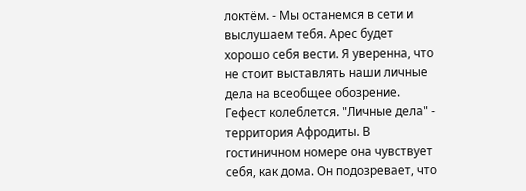локтём. - Мы останемся в сети и выслушаем тебя. Арес будет хорошо себя вести. Я уверенна, что не стоит выставлять наши личные дела на всеобщее обозрение.
Гефест колеблется. "Личные дела" - территория Афродиты. В гостиничном номере она чувствует себя, как дома. Он подозревает, что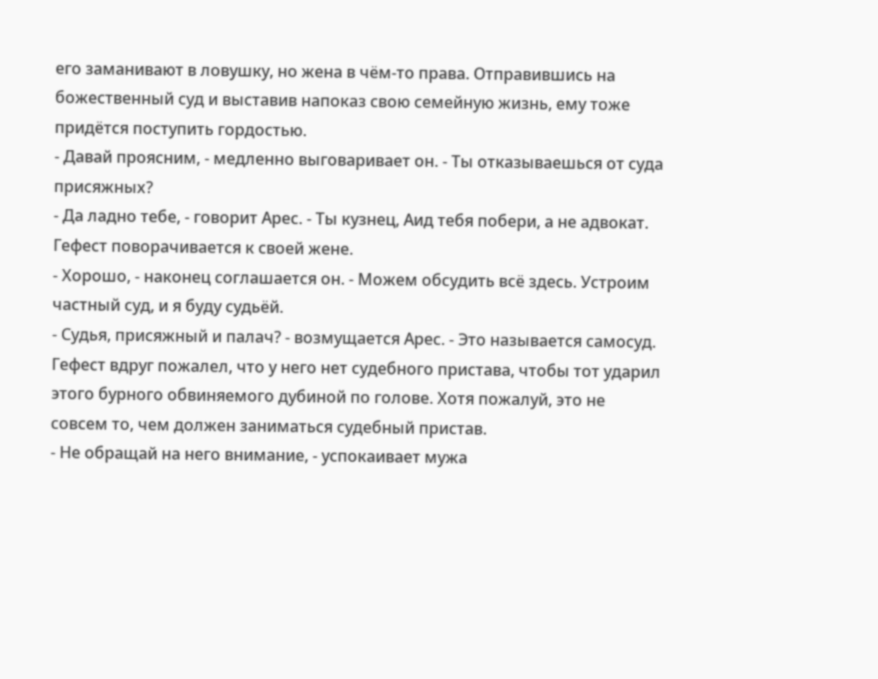его заманивают в ловушку, но жена в чём-то права. Отправившись на божественный суд и выставив напоказ свою семейную жизнь, ему тоже придётся поступить гордостью.
- Давай проясним, - медленно выговаривает он. - Ты отказываешься от суда присяжных?
- Да ладно тебе, - говорит Арес. - Ты кузнец, Аид тебя побери, а не адвокат.
Гефест поворачивается к своей жене.
- Хорошо, - наконец соглашается он. - Можем обсудить всё здесь. Устроим частный суд, и я буду судьёй.
- Судья, присяжный и палач? - возмущается Арес. - Это называется самосуд.
Гефест вдруг пожалел, что у него нет судебного пристава, чтобы тот ударил этого бурного обвиняемого дубиной по голове. Хотя пожалуй, это не совсем то, чем должен заниматься судебный пристав.
- Не обращай на него внимание, - успокаивает мужа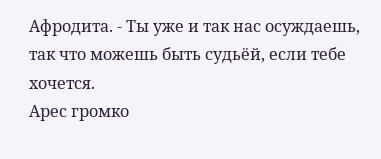Афродита. - Ты уже и так нас осуждаешь, так что можешь быть судьёй, если тебе хочется.
Арес громко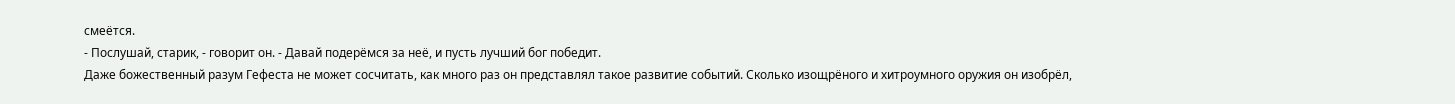смеётся.
- Послушай, старик, - говорит он. - Давай подерёмся за неё, и пусть лучший бог победит.
Даже божественный разум Гефеста не может сосчитать, как много раз он представлял такое развитие событий. Сколько изощрёного и хитроумного оружия он изобрёл,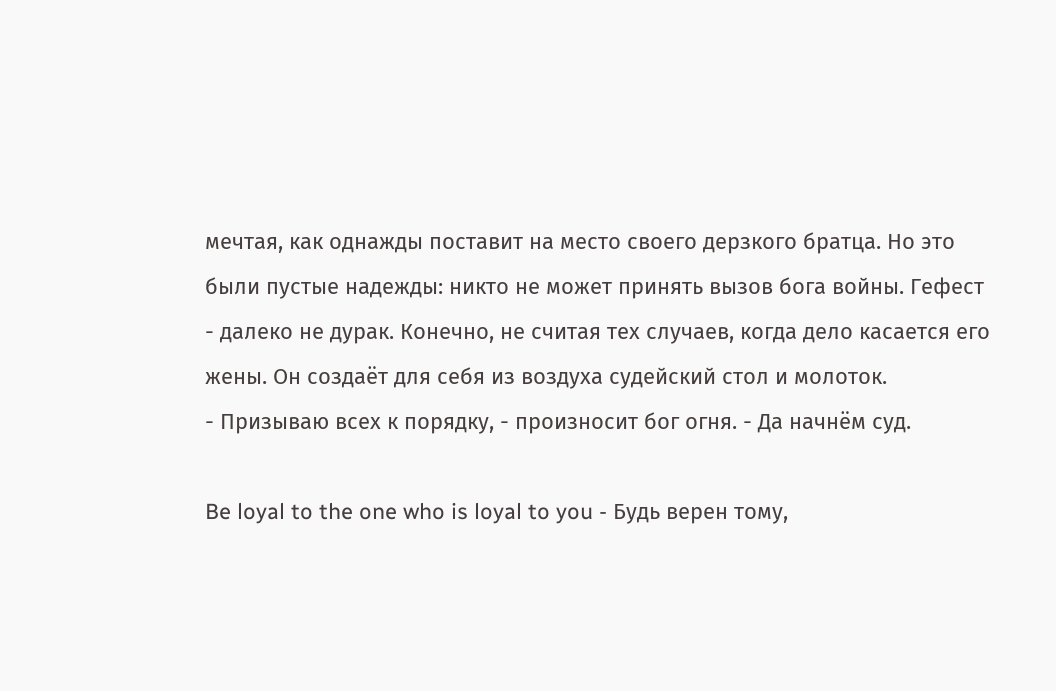мечтая, как однажды поставит на место своего дерзкого братца. Но это были пустые надежды: никто не может принять вызов бога войны. Гефест - далеко не дурак. Конечно, не считая тех случаев, когда дело касается его жены. Он создаёт для себя из воздуха судейский стол и молоток.
- Призываю всех к порядку, - произносит бог огня. - Да начнём суд.

Be loyal to the one who is loyal to you - Будь верен тому,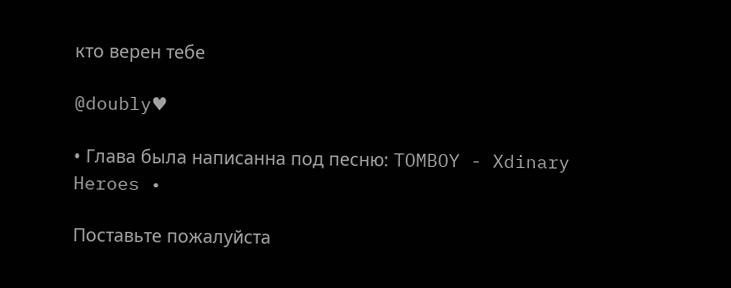кто верен тебе

@doubly♥

• Глава была написанна под песню: TOMBOY - Xdinary Heroes •

Поставьте пожалуйста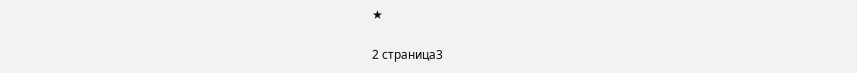★

2 страница3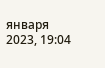января 2023, 19:04